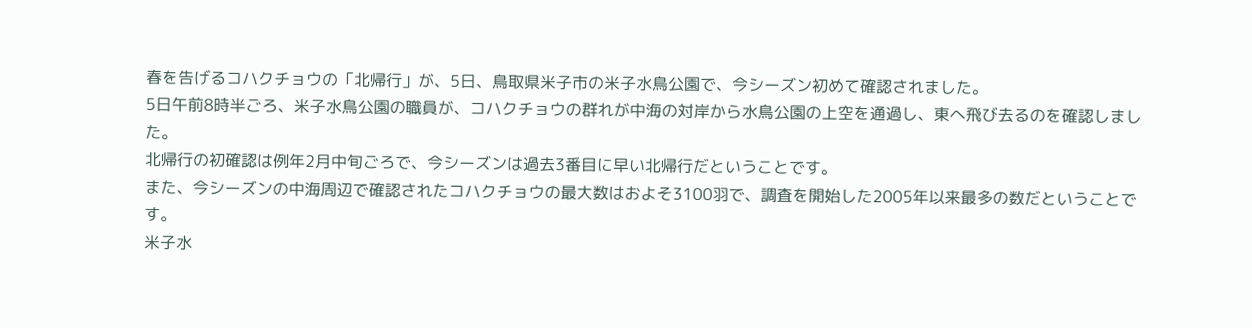春を告げるコハクチョウの「北帰行」が、5日、鳥取県米子市の米子水鳥公園で、今シーズン初めて確認されました。
5日午前8時半ごろ、米子水鳥公園の職員が、コハクチョウの群れが中海の対岸から水鳥公園の上空を通過し、東へ飛び去るのを確認しました。
北帰行の初確認は例年2月中旬ごろで、今シーズンは過去3番目に早い北帰行だということです。
また、今シーズンの中海周辺で確認されたコハクチョウの最大数はおよそ3100羽で、調査を開始した2005年以来最多の数だということです。
米子水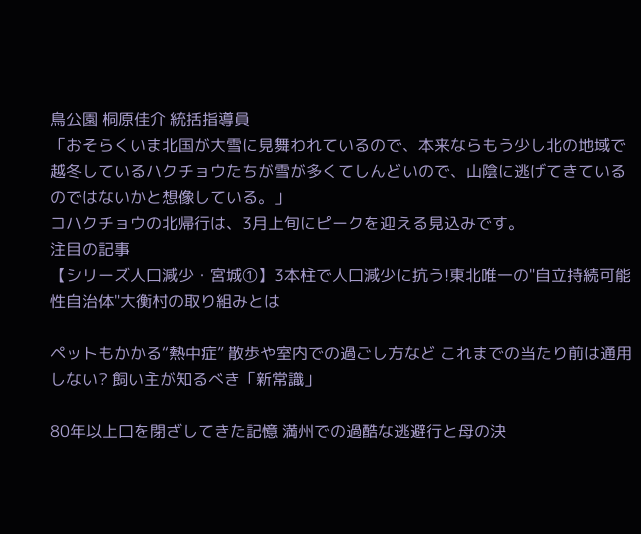鳥公園 桐原佳介 統括指導員
「おそらくいま北国が大雪に見舞われているので、本来ならもう少し北の地域で越冬しているハクチョウたちが雪が多くてしんどいので、山陰に逃げてきているのではないかと想像している。」
コハクチョウの北帰行は、3月上旬にピークを迎える見込みです。
注目の記事
【シリーズ人口減少・宮城①】3本柱で人口減少に抗う!東北唯一の"自立持続可能性自治体"大衡村の取り組みとは

ペットもかかる“熱中症” 散歩や室内での過ごし方など これまでの当たり前は通用しない? 飼い主が知るべき「新常識」

80年以上口を閉ざしてきた記憶 満州での過酷な逃避行と母の決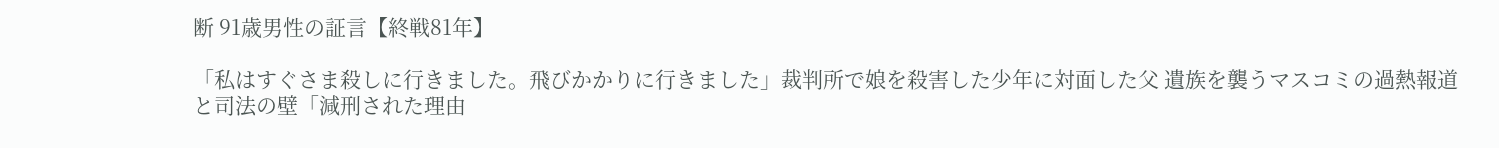断 91歳男性の証言【終戦81年】

「私はすぐさま殺しに行きました。飛びかかりに行きました」裁判所で娘を殺害した少年に対面した父 遺族を襲うマスコミの過熱報道と司法の壁「減刑された理由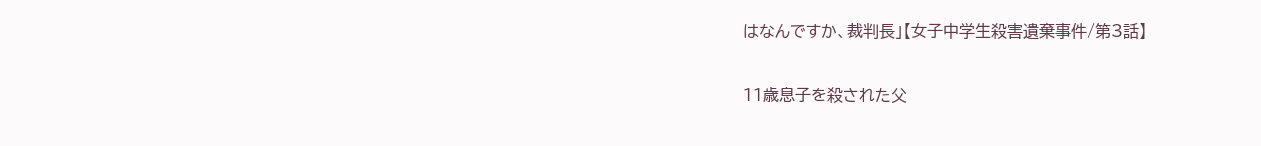はなんですか、裁判長」【女子中学生殺害遺棄事件/第3話】

11歳息子を殺された父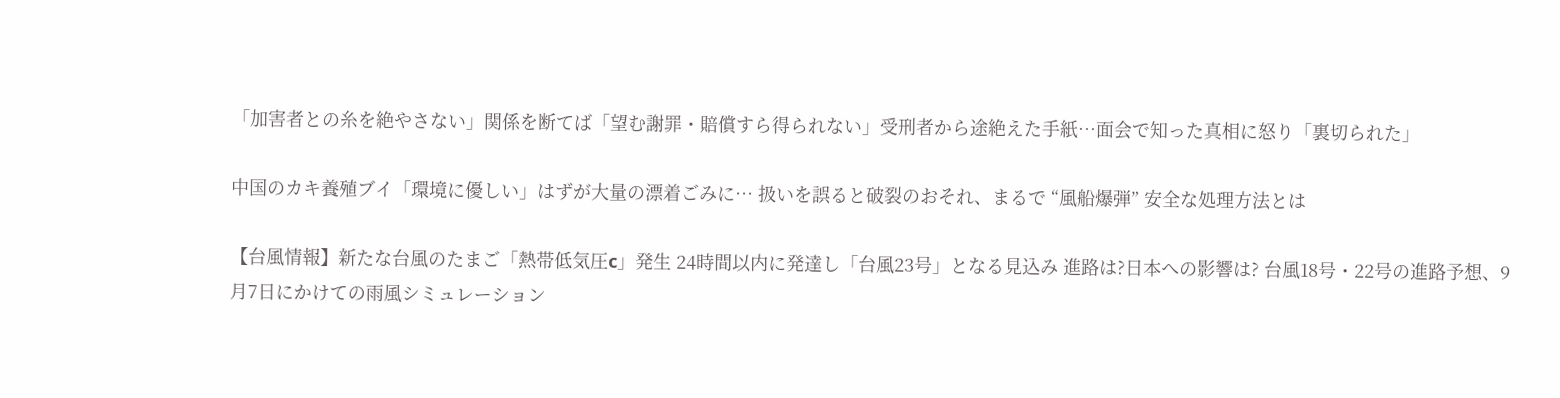「加害者との糸を絶やさない」関係を断てば「望む謝罪・賠償すら得られない」受刑者から途絶えた手紙…面会で知った真相に怒り「裏切られた」

中国のカキ養殖ブイ「環境に優しい」はずが大量の漂着ごみに… 扱いを誤ると破裂のおそれ、まるで “風船爆弾” 安全な処理方法とは

【台風情報】新たな台風のたまご「熱帯低気圧c」発生 24時間以内に発達し「台風23号」となる見込み 進路は?日本への影響は? 台風18号・22号の進路予想、9月7日にかけての雨風シミュレーション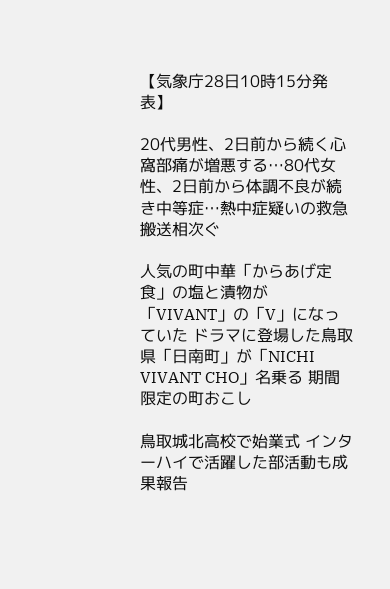【気象庁28日10時15分発表】

20代男性、2日前から続く心窩部痛が増悪する…80代女性、2日前から体調不良が続き中等症…熱中症疑いの救急搬送相次ぐ

人気の町中華「からあげ定食」の塩と漬物が「VIVANT」の「V」になっていた ドラマに登場した鳥取県「日南町」が「NICHI VIVANT CHO」名乗る 期間限定の町おこし

鳥取城北高校で始業式 インターハイで活躍した部活動も成果報告